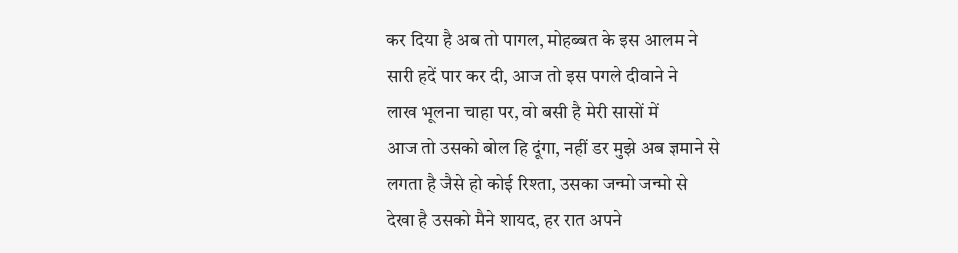कर दिया है अब तो पागल, मोहब्बत के इस आलम ने
सारी हदें पार कर दी, आज तो इस पगले दीवाने ने
लाख भूलना चाहा पर, वो बसी है मेरी सासों में
आज तो उसको बोल हि दूंगा, नहीं डर मुझे अब ज्ञमाने से
लगता है जैसे हो कोई रिश्ता, उसका जन्मो जन्मो से
देखा है उसको मैने शायद, हर रात अपने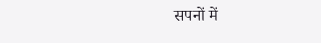सपनों में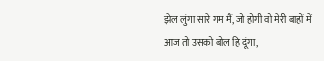झेल लुंगा सारे गम मैं, जो होगी वो मेरी बाहों में
आज तो उसको बोल हि दूंगा,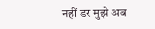नहीं डर मुझे अब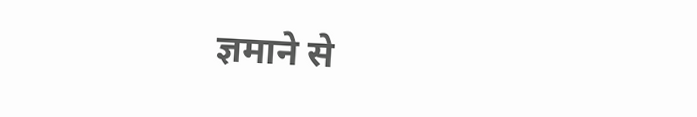ज्ञमाने से